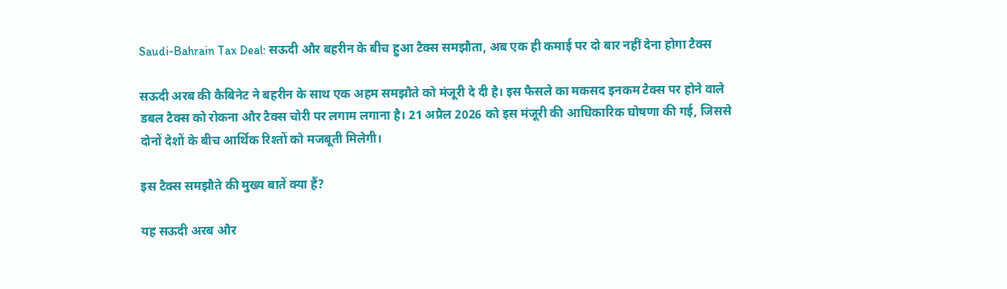Saudi-Bahrain Tax Deal: सऊदी और बहरीन के बीच हुआ टैक्स समझौता, अब एक ही कमाई पर दो बार नहीं देना होगा टैक्स

सऊदी अरब की कैबिनेट ने बहरीन के साथ एक अहम समझौते को मंजूरी दे दी है। इस फैसले का मकसद इनकम टैक्स पर होने वाले डबल टैक्स को रोकना और टैक्स चोरी पर लगाम लगाना है। 21 अप्रैल 2026 को इस मंजूरी की आधिकारिक घोषणा की गई, जिससे दोनों देशों के बीच आर्थिक रिश्तों को मजबूती मिलेगी।

इस टैक्स समझौते की मुख्य बातें क्या हैं?

यह सऊदी अरब और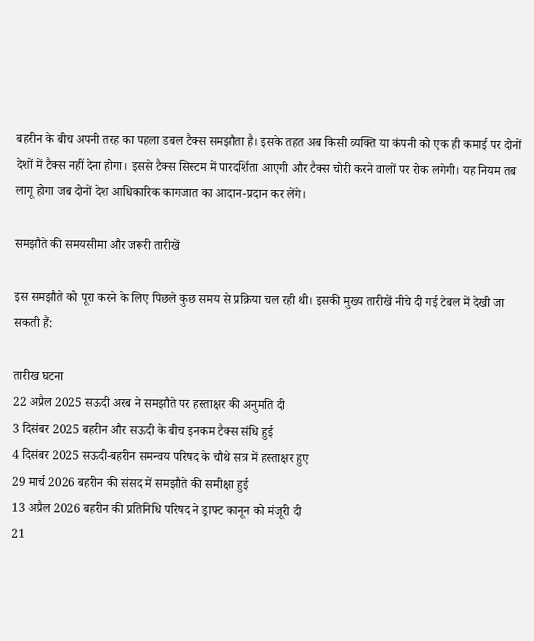बहरीन के बीच अपनी तरह का पहला डबल टैक्स समझौता है। इसके तहत अब किसी व्यक्ति या कंपनी को एक ही कमाई पर दोनों देशों में टैक्स नहीं देना होगा। इससे टैक्स सिस्टम में पारदर्शिता आएगी और टैक्स चोरी करने वालों पर रोक लगेगी। यह नियम तब लागू होगा जब दोनों देश आधिकारिक कागजात का आदान-प्रदान कर लेंगे।

समझौते की समयसीमा और जरूरी तारीखें

इस समझौते को पूरा करने के लिए पिछले कुछ समय से प्रक्रिया चल रही थी। इसकी मुख्य तारीखें नीचे दी गई टेबल में देखी जा सकती हैं:

तारीख घटना
22 अप्रैल 2025 सऊदी अरब ने समझौते पर हस्ताक्षर की अनुमति दी
3 दिसंबर 2025 बहरीन और सऊदी के बीच इनकम टैक्स संधि हुई
4 दिसंबर 2025 सऊदी-बहरीन समन्वय परिषद के चौथे सत्र में हस्ताक्षर हुए
29 मार्च 2026 बहरीन की संसद में समझौते की समीक्षा हुई
13 अप्रैल 2026 बहरीन की प्रतिनिधि परिषद ने ड्राफ्ट कानून को मंजूरी दी
21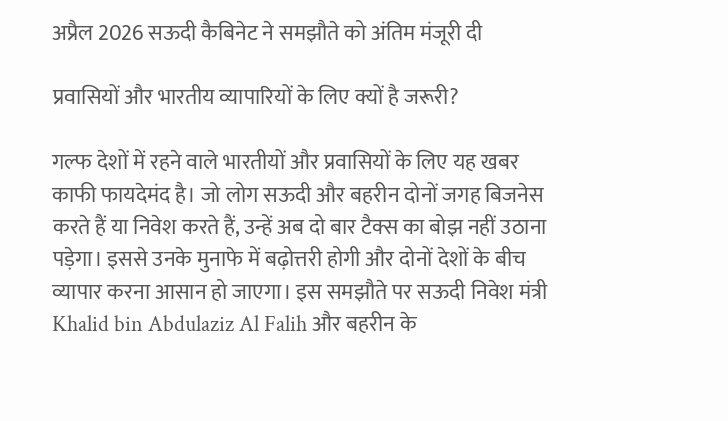अप्रैल 2026 सऊदी कैबिनेट ने समझौते को अंतिम मंजूरी दी

प्रवासियों और भारतीय व्यापारियों के लिए क्यों है जरूरी?

गल्फ देशों में रहने वाले भारतीयों और प्रवासियों के लिए यह खबर काफी फायदेमंद है। जो लोग सऊदी और बहरीन दोनों जगह बिजनेस करते हैं या निवेश करते हैं, उन्हें अब दो बार टैक्स का बोझ नहीं उठाना पड़ेगा। इससे उनके मुनाफे में बढ़ोत्तरी होगी और दोनों देशों के बीच व्यापार करना आसान हो जाएगा। इस समझौते पर सऊदी निवेश मंत्री Khalid bin Abdulaziz Al Falih और बहरीन के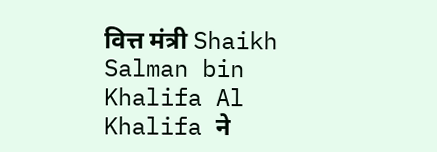वित्त मंत्री Shaikh Salman bin Khalifa Al Khalifa ने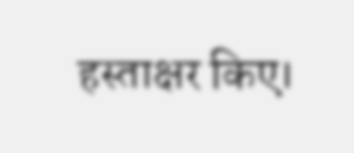हस्ताक्षर किए।